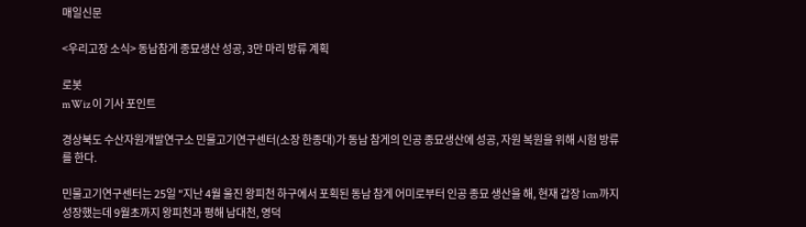매일신문

<우리고장 소식> 동남참게 종묘생산 성공, 3만 마리 방류 계획

로봇
mWiz 이 기사 포인트

경상북도 수산자원개발연구소 민물고기연구센터(소장 한종대)가 동남 참게의 인공 종묘생산에 성공, 자원 복원을 위해 시험 방류를 한다.

민물고기연구센터는 25일 "지난 4월 울진 왕피천 하구에서 포획된 동남 참게 어미로부터 인공 종묘 생산을 해, 현재 갑장 1cm까지 성장했는데 9월초까지 왕피천과 평해 남대천, 영덕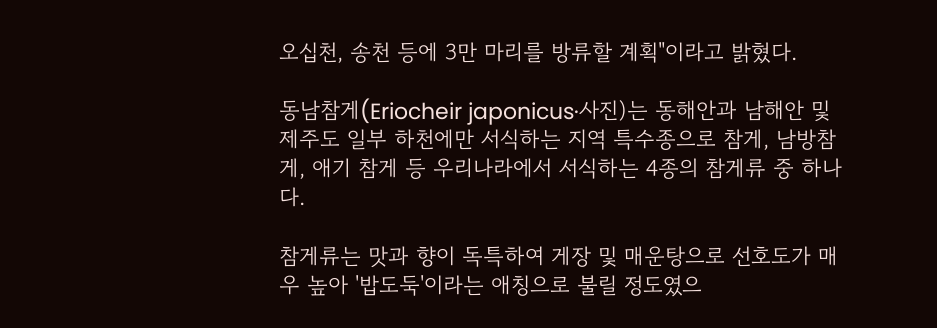오십천, 송천 등에 3만 마리를 방류할 계획"이라고 밝혔다.

동남참게(Eriocheir japonicus·사진)는 동해안과 남해안 및 제주도 일부 하천에만 서식하는 지역 특수종으로 참게, 남방참게, 애기 참게 등 우리나라에서 서식하는 4종의 참게류 중 하나다.

참게류는 맛과 향이 독특하여 게장 및 매운탕으로 선호도가 매우 높아 '밥도둑'이라는 애칭으로 불릴 정도였으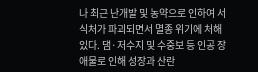나 최근 난개발 및 농약으로 인하여 서식처가 파괴되면서 멸종 위기에 처해 있다. 댐·저수지 및 수중보 등 인공 장애물로 인해 성장과 산란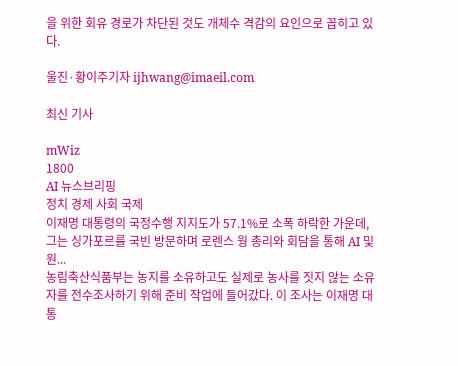을 위한 회유 경로가 차단된 것도 개체수 격감의 요인으로 꼽히고 있다.

울진·황이주기자 ijhwang@imaeil.com

최신 기사

mWiz
1800
AI 뉴스브리핑
정치 경제 사회 국제
이재명 대통령의 국정수행 지지도가 57.1%로 소폭 하락한 가운데, 그는 싱가포르를 국빈 방문하며 로렌스 웡 총리와 회담을 통해 AI 및 원...
농림축산식품부는 농지를 소유하고도 실제로 농사를 짓지 않는 소유자를 전수조사하기 위해 준비 작업에 들어갔다. 이 조사는 이재명 대통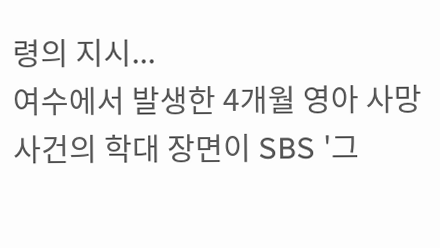령의 지시...
여수에서 발생한 4개월 영아 사망 사건의 학대 장면이 SBS '그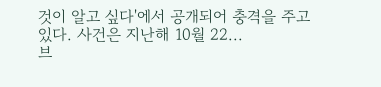것이 알고 싶다'에서 공개되어 충격을 주고 있다. 사건은 지난해 10월 22...
브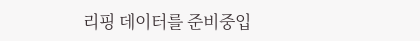리핑 데이터를 준비중입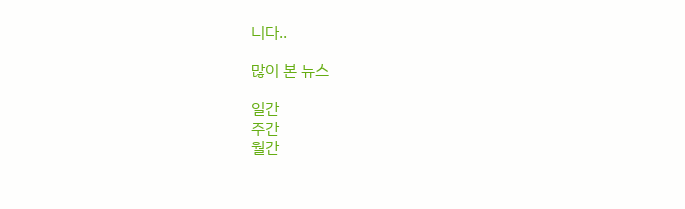니다..

많이 본 뉴스

일간
주간
월간